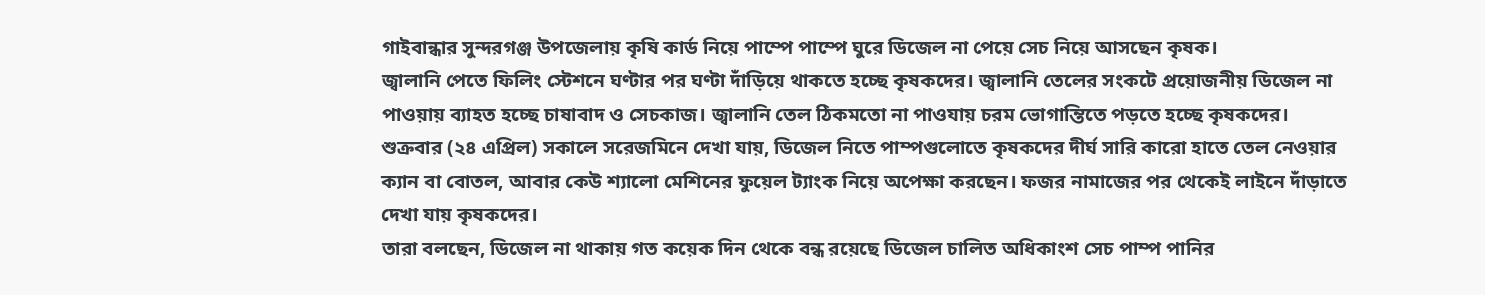গাইবান্ধার সুন্দরগঞ্জ উপজেলায় কৃষি কার্ড নিয়ে পাম্পে পাম্পে ঘুরে ডিজেল না পেয়ে সেচ নিয়ে আসছেন কৃষক।
জ্বালানি পেতে ফিলিং স্টেশনে ঘণ্টার পর ঘণ্টা দাঁড়িয়ে থাকতে হচ্ছে কৃষকদের। জ্বালানি তেলের সংকটে প্রয়োজনীয় ডিজেল না পাওয়ায় ব্যাহত হচ্ছে চাষাবাদ ও সেচকাজ। জ্বালানি তেল ঠিকমতো না পাওযায় চরম ভোগান্তিতে পড়তে হচ্ছে কৃষকদের।
শুক্রবার (২৪ এপ্রিল) সকালে সরেজমিনে দেখা যায়, ডিজেল নিতে পাম্পগুলোতে কৃষকদের দীর্ঘ সারি কারো হাতে তেল নেওয়ার ক্যান বা বোতল, আবার কেউ শ্যালো মেশিনের ফুয়েল ট্যাংক নিয়ে অপেক্ষা করছেন। ফজর নামাজের পর থেকেই লাইনে দাঁড়াতে দেখা যায় কৃষকদের।
তারা বলছেন, ডিজেল না থাকায় গত কয়েক দিন থেকে বন্ধ রয়েছে ডিজেল চালিত অধিকাংশ সেচ পাম্প পানির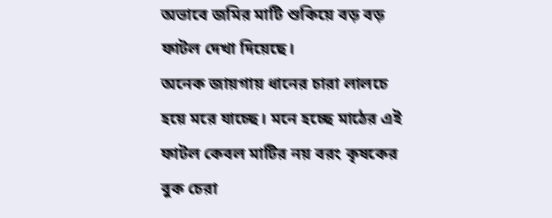অভাবে জমির মাটি শুকিয়ে বড় বড় ফাটল দেখা দিয়েছে।
অনেক জায়গায় ধানের চারা লালচে হয়ে মরে যাচ্ছে। মনে হচ্ছে মাঠের এই ফাটল কেবল মাটির নয় বরং কৃষকের বুক চেরা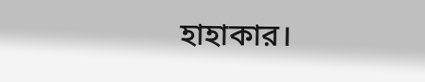হাহাকার।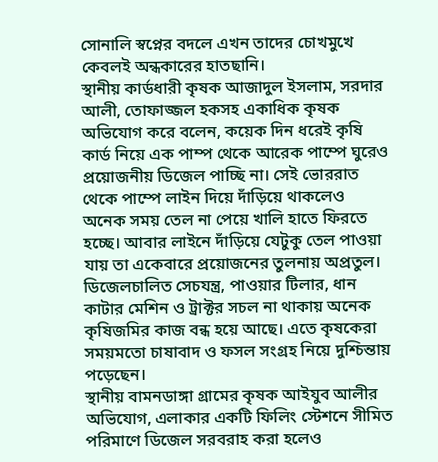সোনালি স্বপ্নের বদলে এখন তাদের চোখমুখে কেবলই অন্ধকারের হাতছানি।
স্থানীয় কার্ডধারী কৃষক আজাদুল ইসলাম, সরদার আলী, তোফাজ্জল হকসহ একাধিক কৃষক অভিযোগ করে বলেন, কয়েক দিন ধরেই কৃষি কার্ড নিয়ে এক পাম্প থেকে আরেক পাম্পে ঘুরেও প্রয়োজনীয় ডিজেল পাচ্ছি না। সেই ভোররাত থেকে পাম্পে লাইন দিয়ে দাঁড়িয়ে থাকলেও অনেক সময় তেল না পেয়ে খালি হাতে ফিরতে হচ্ছে। আবার লাইনে দাঁড়িয়ে যেটুকু তেল পাওয়া যায় তা একেবারে প্রয়োজনের তুলনায় অপ্রতুল।
ডিজেলচালিত সেচযন্ত্র, পাওয়ার টিলার, ধান কাটার মেশিন ও ট্রাক্টর সচল না থাকায় অনেক কৃষিজমির কাজ বন্ধ হয়ে আছে। এতে কৃষকেরা সময়মতো চাষাবাদ ও ফসল সংগ্রহ নিয়ে দুশ্চিন্তায় পড়েছেন।
স্থানীয় বামনডাঙ্গা গ্রামের কৃষক আইযুব আলীর অভিযোগ, এলাকার একটি ফিলিং স্টেশনে সীমিত পরিমাণে ডিজেল সরবরাহ করা হলেও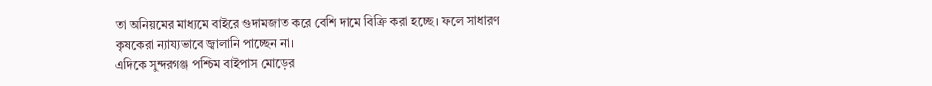তা অনিয়মের মাধ্যমে বাইরে গুদামজাত করে বেশি দামে বিক্রি করা হচ্ছে। ফলে সাধারণ কৃষকেরা ন্যায্যভাবে জ্বালানি পাচ্ছেন না।
এদিকে সুন্দরগঞ্জ পশ্চিম বাইপাস মোড়ের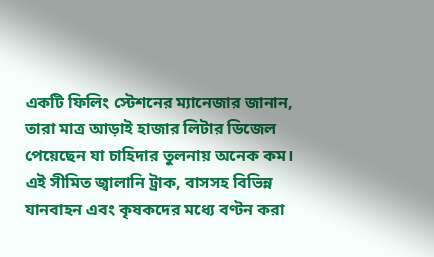একটি ফিলিং স্টেশনের ম্যানেজার জানান, তারা মাত্র আড়াই হাজার লিটার ডিজেল পেয়েছেন যা চাহিদার তুলনায় অনেক কম।
এই সীমিত জ্বালানি ট্রাক, বাসসহ বিভিন্ন যানবাহন এবং কৃষকদের মধ্যে বণ্টন করা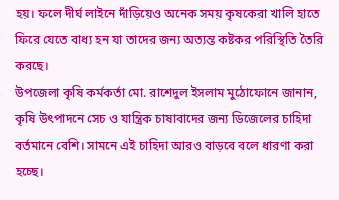হয়। ফলে দীর্ঘ লাইনে দাঁড়িয়েও অনেক সময় কৃষকেরা খালি হাতে ফিরে যেতে বাধ্য হন যা তাদের জন্য অত্যন্ত কষ্টকর পরিস্থিতি তৈরি করছে।
উপজেলা কৃষি কর্মকর্তা মো. রাশেদুল ইসলাম মুঠোফোনে জানান, কৃষি উৎপাদনে সেচ ও যান্ত্রিক চাষাবাদের জন্য ডিজেলের চাহিদা বর্তমানে বেশি। সামনে এই চাহিদা আরও বাড়বে বলে ধারণা করা হচ্ছে।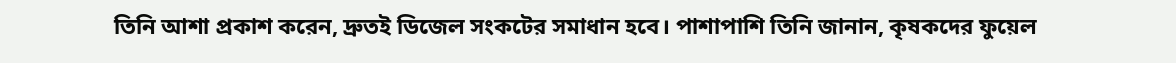তিনি আশা প্রকাশ করেন, দ্রুতই ডিজেল সংকটের সমাধান হবে। পাশাপাশি তিনি জানান, কৃষকদের ফুয়েল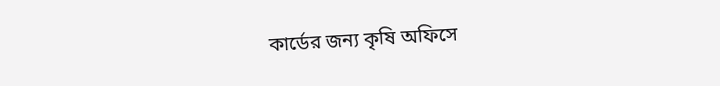কার্ডের জন্য কৃষি অফিসে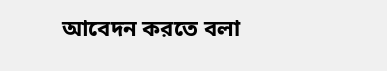আবেদন করতে বলা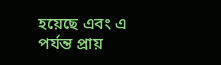হয়েছে এবং এ পর্যন্ত প্রায়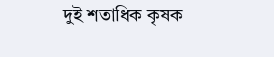দুই শতাধিক কৃষক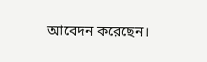আবেদন করেছেন।